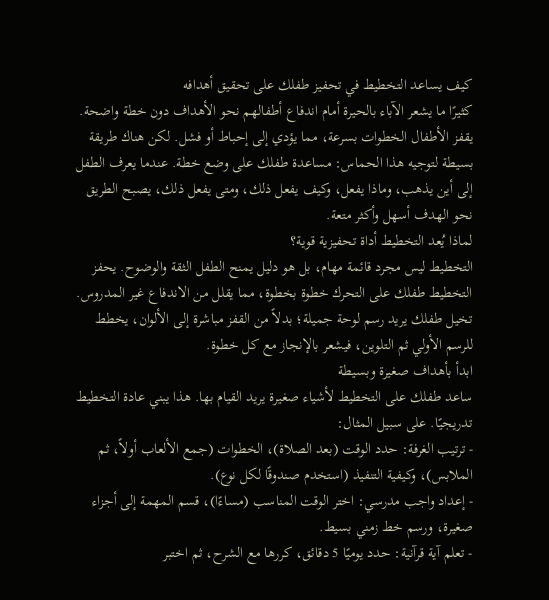كيف يساعد التخطيط في تحفيز طفلك على تحقيق أهدافه
كثيرًا ما يشعر الآباء بالحيرة أمام اندفاع أطفالهم نحو الأهداف دون خطة واضحة. يقفز الأطفال الخطوات بسرعة، مما يؤدي إلى إحباط أو فشل. لكن هناك طريقة بسيطة لتوجيه هذا الحماس: مساعدة طفلك على وضع خطة. عندما يعرف الطفل إلى أين يذهب، وماذا يفعل، وكيف يفعل ذلك، ومتى يفعل ذلك، يصبح الطريق نحو الهدف أسهل وأكثر متعة.
لماذا يُعد التخطيط أداة تحفيزية قوية؟
التخطيط ليس مجرد قائمة مهام، بل هو دليل يمنح الطفل الثقة والوضوح. يحفز التخطيط طفلك على التحرك خطوة بخطوة، مما يقلل من الاندفاع غير المدروس. تخيل طفلك يريد رسم لوحة جميلة؛ بدلاً من القفز مباشرة إلى الألوان، يخطط للرسم الأولي ثم التلوين، فيشعر بالإنجاز مع كل خطوة.
ابدأ بأهداف صغيرة وبسيطة
ساعد طفلك على التخطيط لأشياء صغيرة يريد القيام بها. هذا يبني عادة التخطيط تدريجيًا. على سبيل المثال:
- ترتيب الغرفة: حدد الوقت (بعد الصلاة)، الخطوات (جمع الألعاب أولاً، ثم الملابس)، وكيفية التنفيذ (استخدم صندوقًا لكل نوع).
- إعداد واجب مدرسي: اختر الوقت المناسب (مساءًا)، قسم المهمة إلى أجزاء صغيرة، ورسم خط زمني بسيط.
- تعلم آية قرآنية: حدد يوميًا 5 دقائق، كررها مع الشرح، ثم اختبر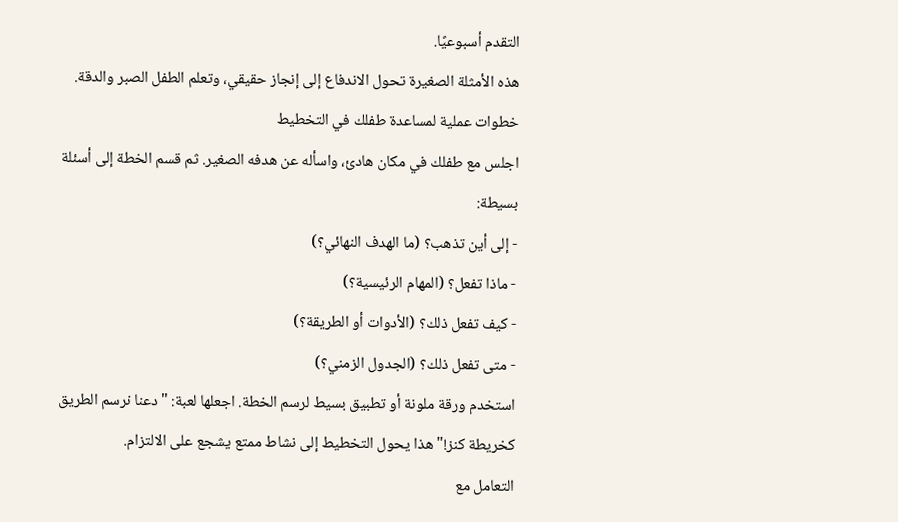التقدم أسبوعيًا.
هذه الأمثلة الصغيرة تحول الاندفاع إلى إنجاز حقيقي، وتعلم الطفل الصبر والدقة.
خطوات عملية لمساعدة طفلك في التخطيط
اجلس مع طفلك في مكان هادئ، واسأله عن هدفه الصغير. ثم قسم الخطة إلى أسئلة بسيطة:
- إلى أين تذهب؟ (ما الهدف النهائي؟)
- ماذا تفعل؟ (المهام الرئيسية؟)
- كيف تفعل ذلك؟ (الأدوات أو الطريقة؟)
- متى تفعل ذلك؟ (الجدول الزمني؟)
استخدم ورقة ملونة أو تطبيق بسيط لرسم الخطة. اجعلها لعبة: "دعنا نرسم الطريق كخريطة كنز!" هذا يحول التخطيط إلى نشاط ممتع يشجع على الالتزام.
التعامل مع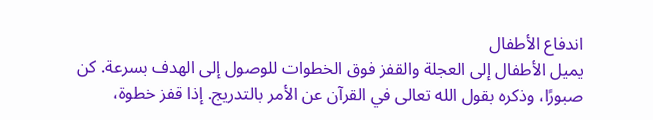اندفاع الأطفال
يميل الأطفال إلى العجلة والقفز فوق الخطوات للوصول إلى الهدف بسرعة. كن صبورًا، وذكره بقول الله تعالى في القرآن عن الأمر بالتدريج. إذا قفز خطوة،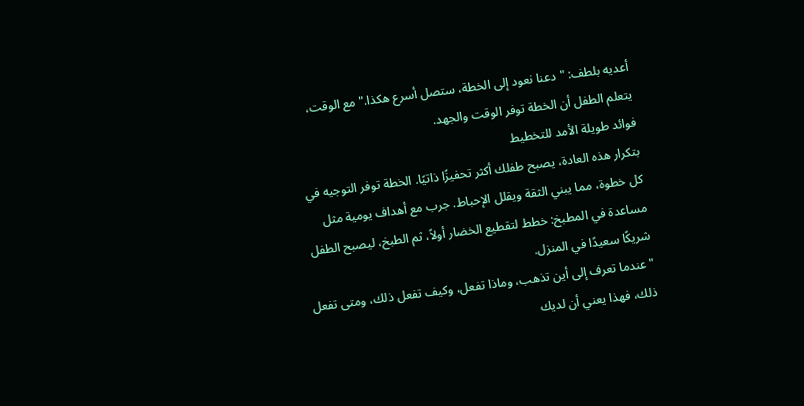أعديه بلطف: "دعنا نعود إلى الخطة، ستصل أسرع هكذا." مع الوقت، يتعلم الطفل أن الخطة توفر الوقت والجهد.
فوائد طويلة الأمد للتخطيط
بتكرار هذه العادة، يصبح طفلك أكثر تحفيزًا ذاتيًا. الخطة توفر التوجيه في كل خطوة، مما يبني الثقة ويقلل الإحباط. جرب مع أهداف يومية مثل مساعدة في المطبخ: خطط لتقطيع الخضار أولاً، ثم الطبخ، ليصبح الطفل شريكًا سعيدًا في المنزل.
"عندما تعرف إلى أين تذهب، وماذا تفعل، وكيف تفعل ذلك، ومتى تفعل ذلك، فهذا يعني أن لديك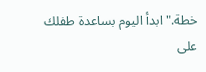خطة." ابدأ اليوم بساعدة طفلك على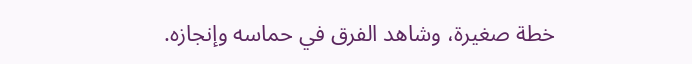خطة صغيرة، وشاهد الفرق في حماسه وإنجازه.